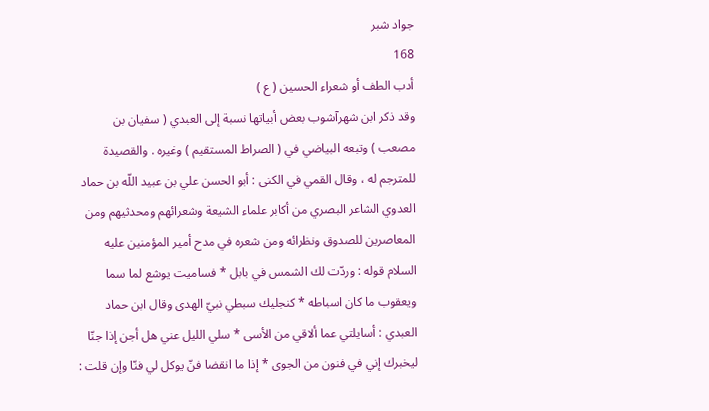جواد شبر
168
أدب الطف أو شعراء الحسين ( ع )
وقد ذكر ابن شهرآشوب بعض أبياتها نسبة إلى العبدي ( سفيان بن مصعب ) وتبعه البياضي في ( الصراط المستقيم ) وغيره . والقصيدة للمترجم له ، وقال القمي في الكنى : أبو الحسن علي بن عبيد اللّه بن حماد العدوي الشاعر البصري من أكابر علماء الشيعة وشعرائهم ومحدثيهم ومن المعاصرين للصدوق ونظرائه ومن شعره في مدح أمير المؤمنين عليه السلام قوله : وردّت لك الشمس في بابل * فساميت يوشع لما سما ويعقوب ما كان اسباطه * كنجليك سبطي نبيّ الهدى وقال ابن حماد العبدي : أسايلتي عما ألاقي من الأسى * سلي الليل عني هل أجن إذا جنّا ليخبرك إني في فنون من الجوى * إذا ما انقضا فنّ يوكل لي فنّا وإن قلت :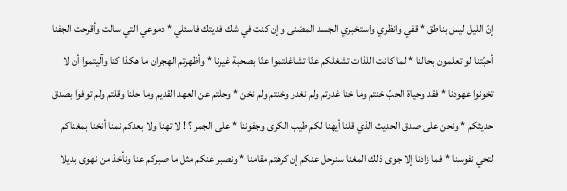إنّ الليل ليس بناطق * قفي وانظري واستخبري الجسد المضنى وإن كنت في شك فديتك فاسئلي * دموعي التي سالت وأقرحت الجفنا أحبّتنا لو تعلمون بحالنا * لما كانت اللذات تشغلكم عنّا تشاغلتموا عنّا بصحبة غيرنا * وأظهرتم الهجران ما هكذا كنا وآليتموا أن لا تخونوا عهودنا * فقد وحياة الحبّ خنتم وما خنا غدرتم ولم نغدر وخنتم ولم نخن * وحلتم عن العهد القديم وما حلنا وقلتم ولم توفوا بصدق حديثكم * ونحن على صدق الحديث الذي قلنا أيهنا لكم طيب الكرى وجفوننا * على الجمر ؟ ! لا تهنا ولا بعدكم نمنا أنخنا بمغناكم لتحي نفوسنا * فما زادنا إلا جوى ذلك المغنا سنرحل عنكم إن كرهتم مقامنا * ونصبر عنكم مثل ما صبركم عنا ونأخذ من نهوى بديلا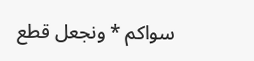سواكم * ونجعل قطع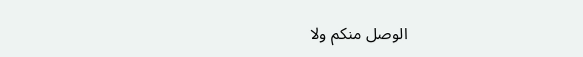الوصل منكم ولا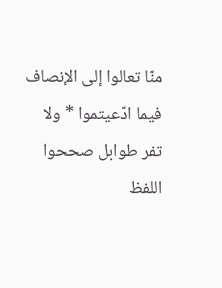منّا تعالوا إلى الإنصاف فيما ادّعيتموا * ولا تفر طوابل صححوا اللفظ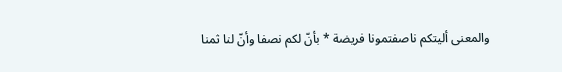والمعنى أليتكم ناصفتمونا فريضة * بأنّ لكم نصفا وأنّ لنا ثمنا